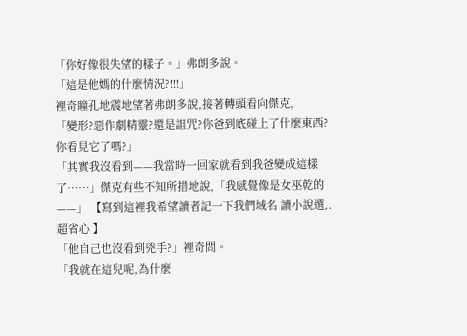「你好像很失望的樣子。」弗朗多說。
「這是他媽的什麼情況?!!!」
裡奇瞳孔地震地望著弗朗多說,接著轉頭看向傑克,
「變形?惡作劇精靈?還是詛咒?你爸到底碰上了什麼東西?你看見它了嗎?」
「其實我沒看到——我當時一回家就看到我爸變成這樣了……」傑克有些不知所措地說,「我感覺像是女巫乾的——」 【寫到這裡我希望讀者記一下我們域名 讀小說選,.超省心 】
「他自己也沒看到兇手?」裡奇問。
「我就在這兒呢,為什麼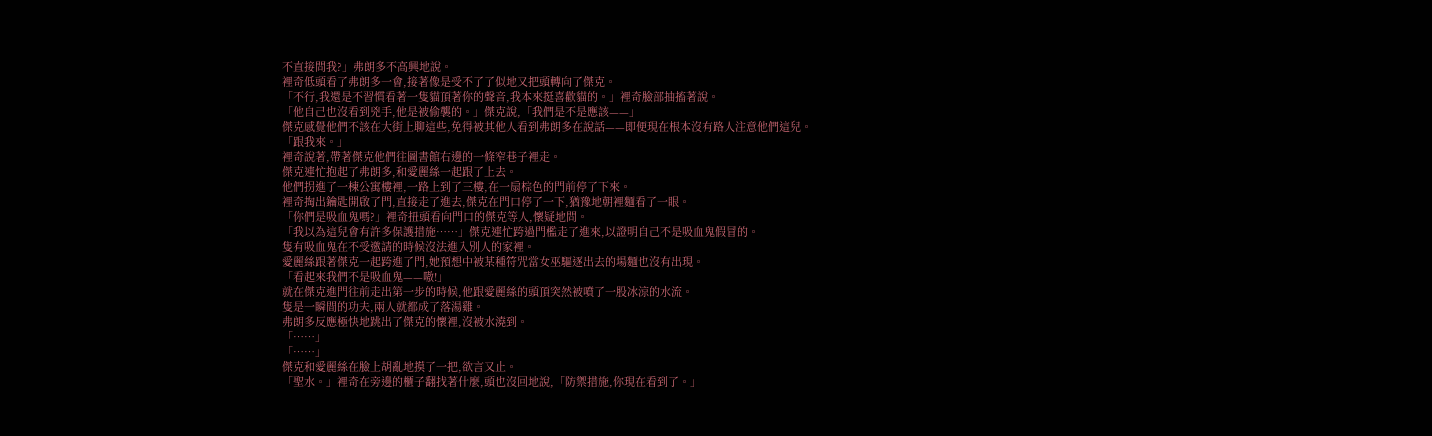不直接問我?」弗朗多不高興地說。
裡奇低頭看了弗朗多一會,接著像是受不了了似地又把頭轉向了傑克。
「不行,我還是不習慣看著一隻貓頂著你的聲音,我本來挺喜歡貓的。」裡奇臉部抽搐著說。
「他自己也沒看到兇手,他是被偷襲的。」傑克說,「我們是不是應該——」
傑克感覺他們不該在大街上聊這些,免得被其他人看到弗朗多在說話——即便現在根本沒有路人注意他們這兒。
「跟我來。」
裡奇說著,帶著傑克他們往圖書館右邊的一條窄巷子裡走。
傑克連忙抱起了弗朗多,和愛麗絲一起跟了上去。
他們拐進了一棟公寓樓裡,一路上到了三樓,在一扇棕色的門前停了下來。
裡奇掏出鑰匙開啟了門,直接走了進去,傑克在門口停了一下,猶豫地朝裡麵看了一眼。
「你們是吸血鬼嗎?」裡奇扭頭看向門口的傑克等人,懷疑地問。
「我以為這兒會有許多保護措施……」傑克連忙跨過門檻走了進來,以證明自己不是吸血鬼假冒的。
隻有吸血鬼在不受邀請的時候沒法進入別人的家裡。
愛麗絲跟著傑克一起跨進了門,她預想中被某種符咒當女巫驅逐出去的場麵也沒有出現。
「看起來我們不是吸血鬼——嗷!」
就在傑克進門往前走出第一步的時候,他跟愛麗絲的頭頂突然被噴了一股冰涼的水流。
隻是一瞬間的功夫,兩人就都成了落湯雞。
弗朗多反應極快地跳出了傑克的懷裡,沒被水澆到。
「……」
「……」
傑克和愛麗絲在臉上胡亂地摸了一把,欲言又止。
「聖水。」裡奇在旁邊的櫃子翻找著什麼,頭也沒回地說,「防禦措施,你現在看到了。」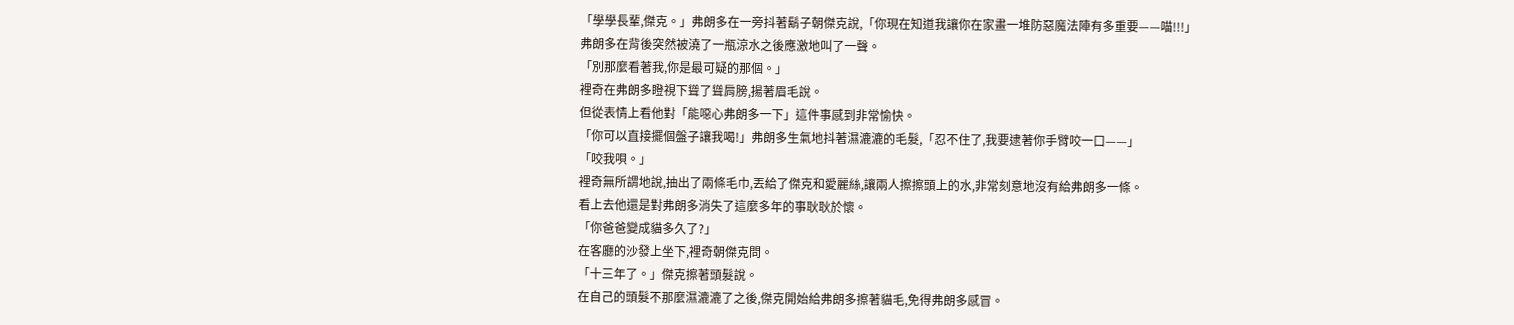「學學長輩,傑克。」弗朗多在一旁抖著鬍子朝傑克說,「你現在知道我讓你在家畫一堆防惡魔法陣有多重要——喵!!!」
弗朗多在背後突然被澆了一瓶涼水之後應激地叫了一聲。
「別那麼看著我,你是最可疑的那個。」
裡奇在弗朗多瞪視下聳了聳肩膀,揚著眉毛說。
但從表情上看他對「能噁心弗朗多一下」這件事感到非常愉快。
「你可以直接擺個盤子讓我喝!」弗朗多生氣地抖著濕漉漉的毛髮,「忍不住了,我要逮著你手臂咬一口——」
「咬我唄。」
裡奇無所謂地說,抽出了兩條毛巾,丟給了傑克和愛麗絲,讓兩人擦擦頭上的水,非常刻意地沒有給弗朗多一條。
看上去他還是對弗朗多消失了這麼多年的事耿耿於懷。
「你爸爸變成貓多久了?」
在客廳的沙發上坐下,裡奇朝傑克問。
「十三年了。」傑克擦著頭髮說。
在自己的頭髮不那麼濕漉漉了之後,傑克開始給弗朗多擦著貓毛,免得弗朗多感冒。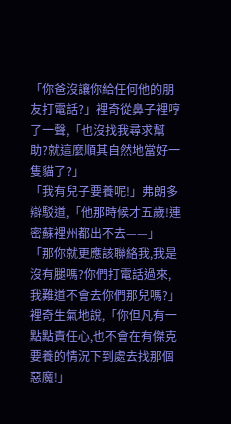「你爸沒讓你給任何他的朋友打電話?」裡奇從鼻子裡哼了一聲,「也沒找我尋求幫助?就這麼順其自然地當好一隻貓了?」
「我有兒子要養呢!」弗朗多辯駁道,「他那時候才五歲!連密蘇裡州都出不去——」
「那你就更應該聯絡我,我是沒有腿嗎?你們打電話過來,我難道不會去你們那兒嗎?」裡奇生氣地說,「你但凡有一點點責任心,也不會在有傑克要養的情況下到處去找那個惡魔!」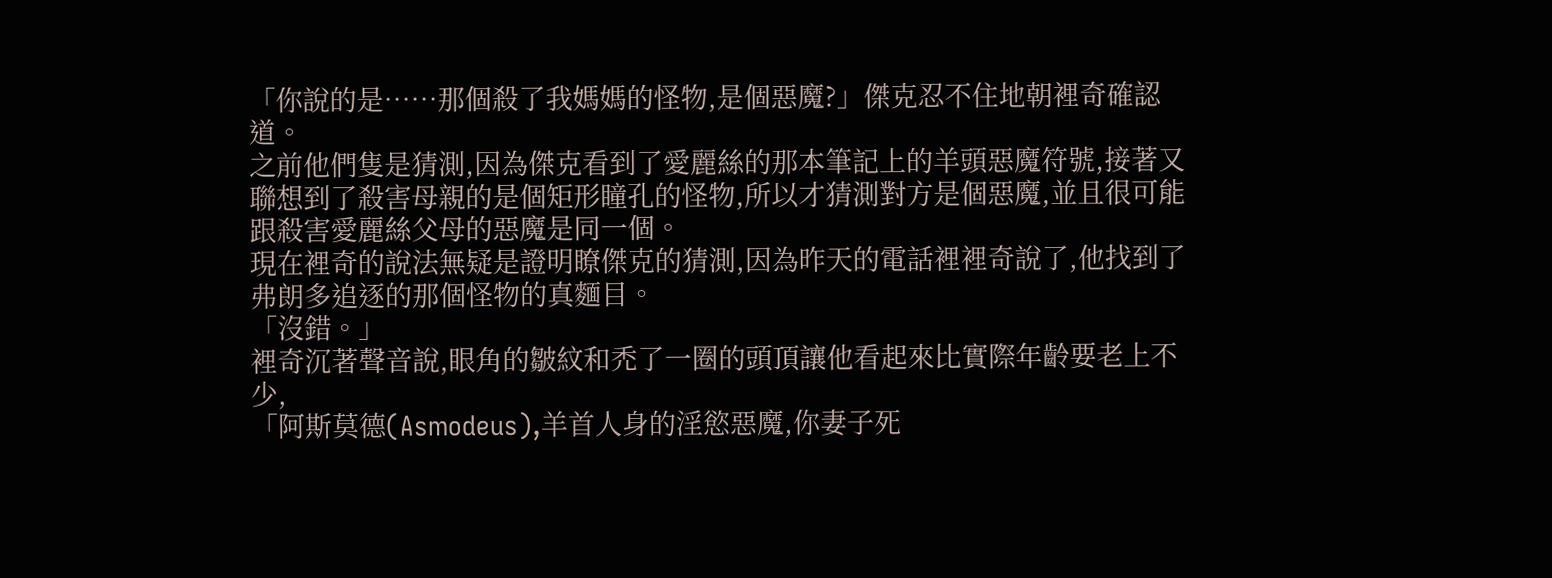「你說的是……那個殺了我媽媽的怪物,是個惡魔?」傑克忍不住地朝裡奇確認道。
之前他們隻是猜測,因為傑克看到了愛麗絲的那本筆記上的羊頭惡魔符號,接著又聯想到了殺害母親的是個矩形瞳孔的怪物,所以才猜測對方是個惡魔,並且很可能跟殺害愛麗絲父母的惡魔是同一個。
現在裡奇的說法無疑是證明瞭傑克的猜測,因為昨天的電話裡裡奇說了,他找到了弗朗多追逐的那個怪物的真麵目。
「沒錯。」
裡奇沉著聲音說,眼角的皺紋和禿了一圈的頭頂讓他看起來比實際年齡要老上不少,
「阿斯莫德(Asmodeus),羊首人身的淫慾惡魔,你妻子死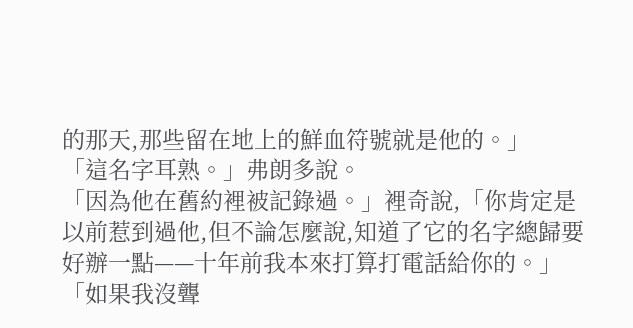的那天,那些留在地上的鮮血符號就是他的。」
「這名字耳熟。」弗朗多說。
「因為他在舊約裡被記錄過。」裡奇說,「你肯定是以前惹到過他,但不論怎麼說,知道了它的名字總歸要好辦一點——十年前我本來打算打電話給你的。」
「如果我沒聾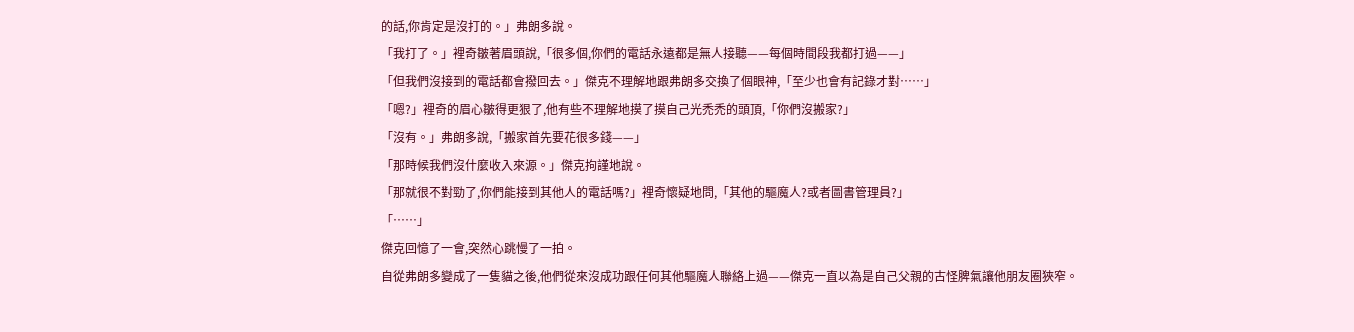的話,你肯定是沒打的。」弗朗多說。
「我打了。」裡奇皺著眉頭說,「很多個,你們的電話永遠都是無人接聽——每個時間段我都打過——」
「但我們沒接到的電話都會撥回去。」傑克不理解地跟弗朗多交換了個眼神,「至少也會有記錄才對……」
「嗯?」裡奇的眉心皺得更狠了,他有些不理解地摸了摸自己光禿禿的頭頂,「你們沒搬家?」
「沒有。」弗朗多說,「搬家首先要花很多錢——」
「那時候我們沒什麼收入來源。」傑克拘謹地說。
「那就很不對勁了,你們能接到其他人的電話嗎?」裡奇懷疑地問,「其他的驅魔人?或者圖書管理員?」
「……」
傑克回憶了一會,突然心跳慢了一拍。
自從弗朗多變成了一隻貓之後,他們從來沒成功跟任何其他驅魔人聯絡上過——傑克一直以為是自己父親的古怪脾氣讓他朋友圈狹窄。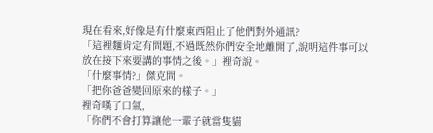現在看來,好像是有什麼東西阻止了他們對外通訊?
「這裡麵肯定有問題,不過既然你們安全地離開了,說明這件事可以放在接下來要講的事情之後。」裡奇說。
「什麼事情?」傑克問。
「把你爸爸變回原來的樣子。」
裡奇嘆了口氣,
「你們不會打算讓他一輩子就當隻貓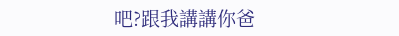吧?跟我講講你爸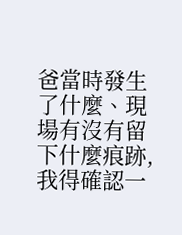爸當時發生了什麼、現場有沒有留下什麼痕跡,我得確認一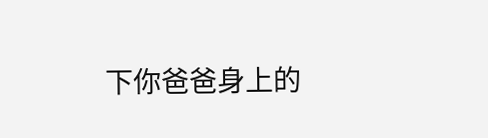下你爸爸身上的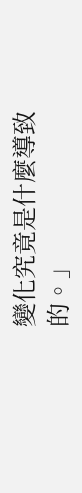變化究竟是什麼導致的。」